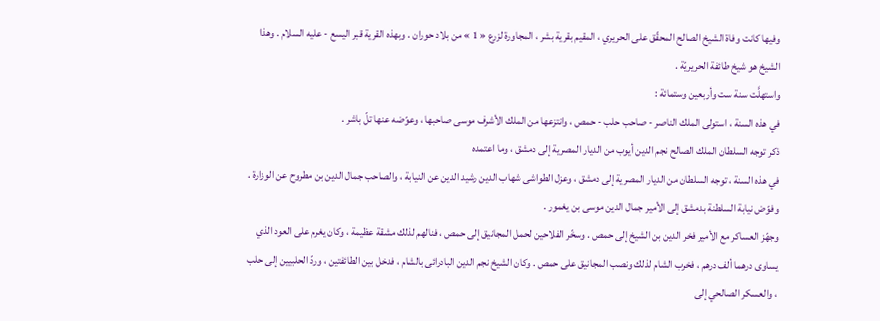وفيها كانت وفاة الشيخ الصالح المحقّق على الحريري ، المقيم بقرية بشر ، المجاورة لزرع « 1 » من بلاد حوران . وبهذه القرية قبر اليسع - عليه السلام . وهذا الشيخ هو شيخ طائفة الحريريّة .
واستهلَّت سنة ست وأربعين وستمائة :
في هذه السنة ، استولى الملك الناصر - صاحب حلب - حمص ، وانتزعها من الملك الأشرف موسى صاحبها ، وعوّضه عنها تلّ باشر .
ذكر توجه السلطان الملك الصالح نجم الدين أيوب من الديار المصرية إلى دمشق ، وما اعتمده
في هذه السنة ، توجه السلطان من الديار المصرية إلى دمشق ، وعزل الطواشى شهاب الدين رشيد الدين عن النيابة ، والصاحب جمال الدين بن مطروح عن الوزارة . وفوّض نيابة السلطنة بدمشق إلى الأمير جمال الدين موسى بن يغمور .
وجهّز العساكر مع الأمير فخر الدين بن الشيخ إلى حمص . وسخّر الفلاحين لحمل المجانيق إلى حمص ، فنالهم لذلك مشقة عظيمة ، وكان يغرم على العود الذي يساوى درهما ألف درهم ، فخرب الشام لذلك ونصب المجانيق على حمص . وكان الشيخ نجم الدين البادرائى بالشام ، فدخل بين الطائفتين ، وردّ الحلبيين إلى حلب ، والعسكر الصالحي إلى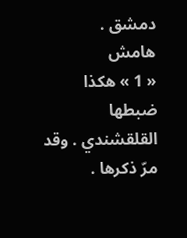دمشق .
هامش
« 1 » هكذا ضبطها القلقشندي . وقد مرّ ذكرها .